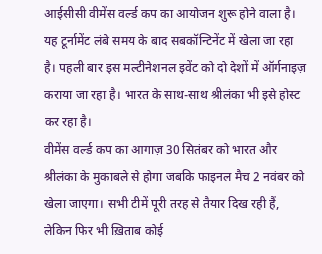आईसीसी वीमेंस वर्ल्ड कप का आयोजन शुरू होने वाला है। यह टूर्नामेंट लंबे समय के बाद सबकॉन्टिनेंट में खेला जा रहा है। पहली बार इस मल्टीनेशनल इवेंट को दो देशों में ऑर्गनाइज़ कराया जा रहा है। भारत के साथ-साथ श्रीलंका भी इसे होस्ट कर रहा है।
वीमेंस वर्ल्ड कप का आगाज़ 30 सितंबर को भारत और श्रीलंका के मुकाबले से होगा जबकि फाइनल मैच 2 नवंबर को खेला जाएगा। सभी टीमें पूरी तरह से तैयार दिख रही हैं, लेकिन फिर भी ख़िताब कोई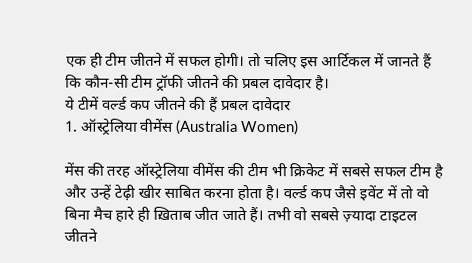एक ही टीम जीतने में सफल होगी। तो चलिए इस आर्टिकल में जानते हैं कि कौन-सी टीम ट्रॉफी जीतने की प्रबल दावेदार है।
ये टीमें वर्ल्ड कप जीतने की हैं प्रबल दावेदार
1. ऑस्ट्रेलिया वीमेंस (Australia Women)

मेंस की तरह ऑस्ट्रेलिया वीमेंस की टीम भी क्रिकेट में सबसे सफल टीम है और उन्हें टेढ़ी खीर साबित करना होता है। वर्ल्ड कप जैसे इवेंट में तो वो बिना मैच हारे ही ख़िताब जीत जाते हैं। तभी वो सबसे ज़्यादा टाइटल जीतने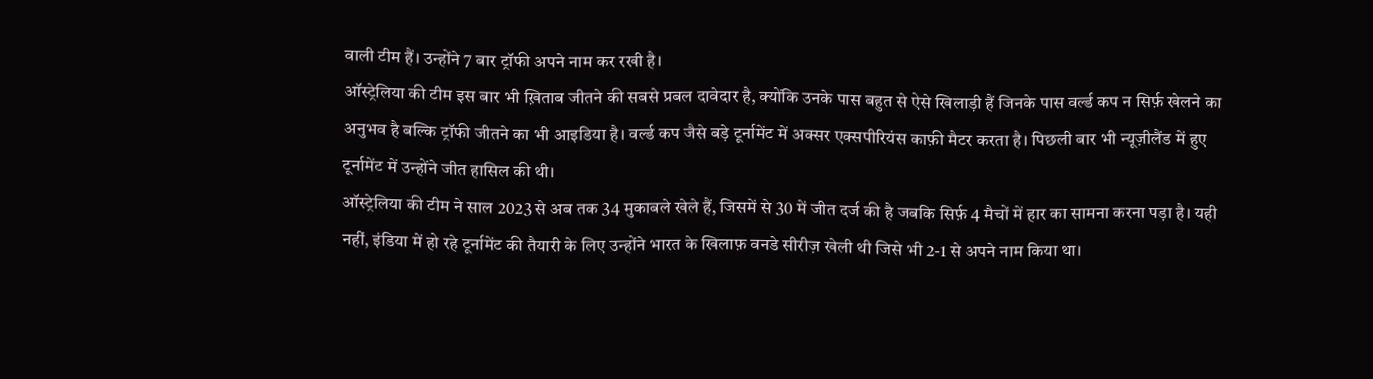वाली टीम हैं। उन्होंने 7 बार ट्रॉफी अपने नाम कर रखी है।
ऑस्ट्रेलिया की टीम इस बार भी ख़िताब जीतने की सबसे प्रबल दावेदार है, क्योंकि उनके पास बहुत से ऐसे खिलाड़ी हैं जिनके पास वर्ल्ड कप न सिर्फ़ खेलने का अनुभव है बल्कि ट्रॉफी जीतने का भी आइडिया है। वर्ल्ड कप जैसे बड़े टूर्नामेंट में अक्सर एक्सपीरियंस काफ़ी मैटर करता है। पिछली बार भी न्यूज़ीलैंड में हुए टूर्नामेंट में उन्होंने जीत हासिल की थी।
ऑस्ट्रेलिया की टीम ने साल 2023 से अब तक 34 मुकाबले खेले हैं, जिसमें से 30 में जीत दर्ज की है जबकि सिर्फ़ 4 मैचों में हार का सामना करना पड़ा है। यही नहीं, इंडिया में हो रहे टूर्नामेंट की तैयारी के लिए उन्होंने भारत के खिलाफ़ वनडे सीरीज़ खेली थी जिसे भी 2-1 से अपने नाम किया था।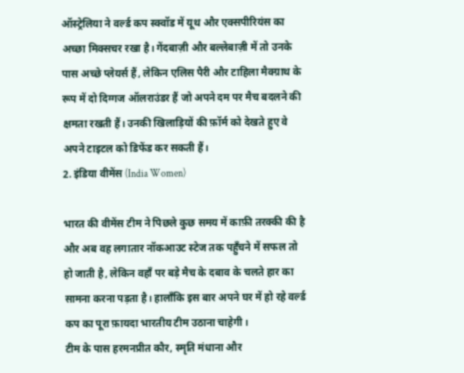ऑस्ट्रेलिया ने वर्ल्ड कप स्क्वॉड में यूथ और एक्सपीरियंस का अच्छा मिक्सचर रखा है। गेंदबाज़ी और बल्लेबाज़ी में तो उनके पास अच्छे प्लेयर्स हैं, लेकिन एलिस पैरी और टाहिला मैक्ग्राथ के रूप में दो दिग्गज ऑलराउंडर हैं जो अपने दम पर मैच बदलने की क्षमता रखती हैं। उनकी खिलाड़ियों की फ़ॉर्म को देखते हुए वे अपने टाइटल को डिफेंड कर सकती हैं।
2. इंडिया वीमेंस (India Women)

भारत की वीमेंस टीम ने पिछले कुछ समय में काफ़ी तरक्की की है और अब वह लगातार नॉकआउट स्टेज तक पहुँचने में सफल तो हो जाती है, लेकिन वहाँ पर बड़े मैच के दबाव के चलते हार का सामना करना पड़ता है। हालाँकि इस बार अपने घर में हो रहे वर्ल्ड कप का पूरा फ़ायदा भारतीय टीम उठाना चाहेगी।
टीम के पास हरमनप्रीत कौर, स्मृति मंधाना और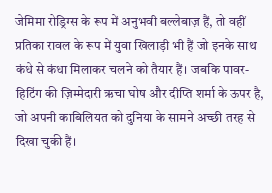जेमिमा रोड्रिग्स के रूप में अनुभवी बल्लेबाज़ हैं, तो वहीं प्रतिका रावल के रूप में युवा खिलाड़ी भी हैं जो इनके साथ कंधे से कंधा मिलाकर चलने को तैयार हैं। जबकि पावर-हिटिंग की ज़िम्मेदारी ऋचा घोष और दीप्ति शर्मा के ऊपर है, जो अपनी काबिलियत को दुनिया के सामने अच्छी तरह से दिखा चुकी हैं।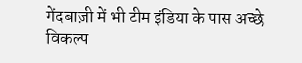गेंदबाज़ी में भी टीम इंडिया के पास अच्छे विकल्प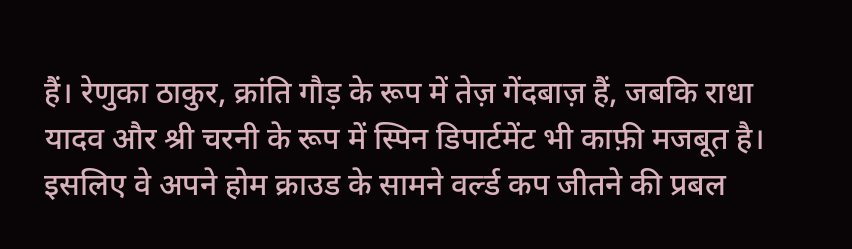हैं। रेणुका ठाकुर, क्रांति गौड़ के रूप में तेज़ गेंदबाज़ हैं, जबकि राधा यादव और श्री चरनी के रूप में स्पिन डिपार्टमेंट भी काफ़ी मजबूत है। इसलिए वे अपने होम क्राउड के सामने वर्ल्ड कप जीतने की प्रबल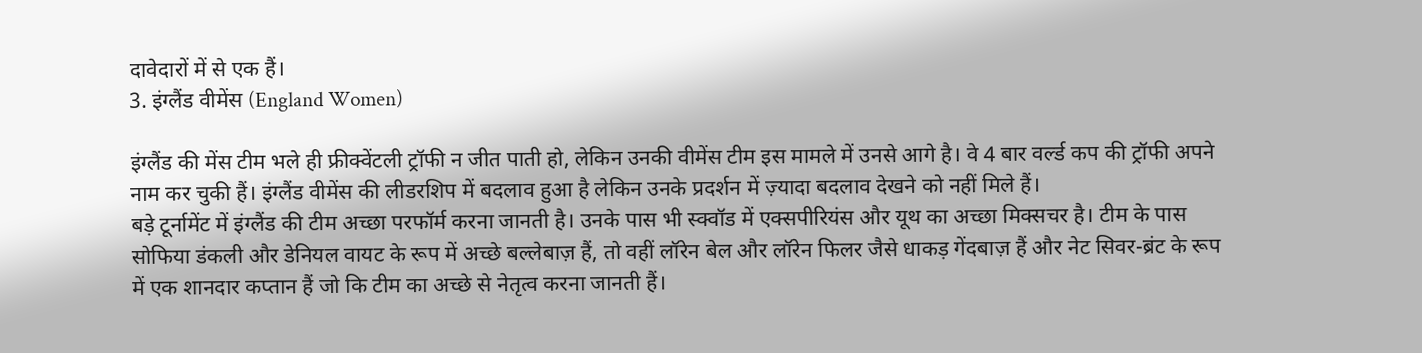दावेदारों में से एक हैं।
3. इंग्लैंड वीमेंस (England Women)

इंग्लैंड की मेंस टीम भले ही फ्रीक्वेंटली ट्रॉफी न जीत पाती हो, लेकिन उनकी वीमेंस टीम इस मामले में उनसे आगे है। वे 4 बार वर्ल्ड कप की ट्रॉफी अपने नाम कर चुकी हैं। इंग्लैंड वीमेंस की लीडरशिप में बदलाव हुआ है लेकिन उनके प्रदर्शन में ज़्यादा बदलाव देखने को नहीं मिले हैं।
बड़े टूर्नामेंट में इंग्लैंड की टीम अच्छा परफॉर्म करना जानती है। उनके पास भी स्क्वॉड में एक्सपीरियंस और यूथ का अच्छा मिक्सचर है। टीम के पास सोफिया डंकली और डेनियल वायट के रूप में अच्छे बल्लेबाज़ हैं, तो वहीं लॉरेन बेल और लॉरेन फिलर जैसे धाकड़ गेंदबाज़ हैं और नेट सिवर-ब्रंट के रूप में एक शानदार कप्तान हैं जो कि टीम का अच्छे से नेतृत्व करना जानती हैं।